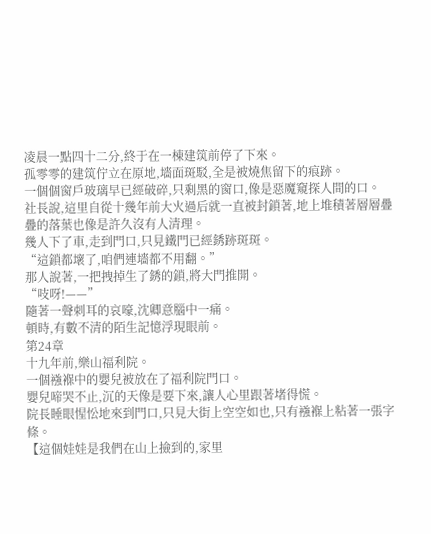凌晨一點四十二分,終于在一棟建筑前停了下來。
孤零零的建筑佇立在原地,墻面斑駁,全是被燒焦留下的痕跡。
一個個窗戶玻璃早已經破碎,只剩黑的窗口,像是惡魔窺探人間的口。
社長說,這里自從十幾年前大火過后就一直被封鎖著,地上堆積著層層疊疊的落葉也像是許久沒有人清理。
幾人下了車,走到門口,只見鐵門已經銹跡斑斑。
“這鎖都壞了,咱們連墻都不用翻。”
那人說著,一把拽掉生了銹的鎖,將大門推開。
“吱呀!——”
隨著一聲刺耳的哀嚎,沈卿意腦中一痛。
頓時,有數不清的陌生記憶浮現眼前。
第24章
十九年前,樂山福利院。
一個襁褓中的嬰兒被放在了福利院門口。
嬰兒啼哭不止,沉的天像是要下來,讓人心里跟著堵得慌。
院長睡眼惺忪地來到門口,只見大街上空空如也,只有襁褓上粘著一張字條。
【這個娃娃是我們在山上撿到的,家里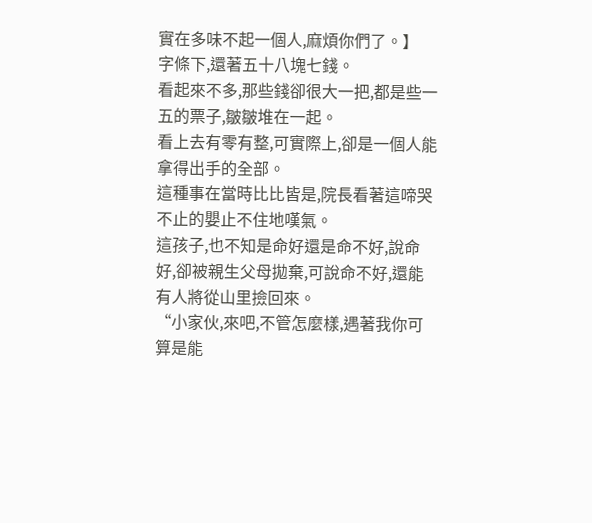實在多味不起一個人,麻煩你們了。】
字條下,還著五十八塊七錢。
看起來不多,那些錢卻很大一把,都是些一五的票子,皺皺堆在一起。
看上去有零有整,可實際上,卻是一個人能拿得出手的全部。
這種事在當時比比皆是,院長看著這啼哭不止的嬰止不住地嘆氣。
這孩子,也不知是命好還是命不好,說命好,卻被親生父母拋棄,可說命不好,還能有人將從山里撿回來。
“小家伙,來吧,不管怎麼樣,遇著我你可算是能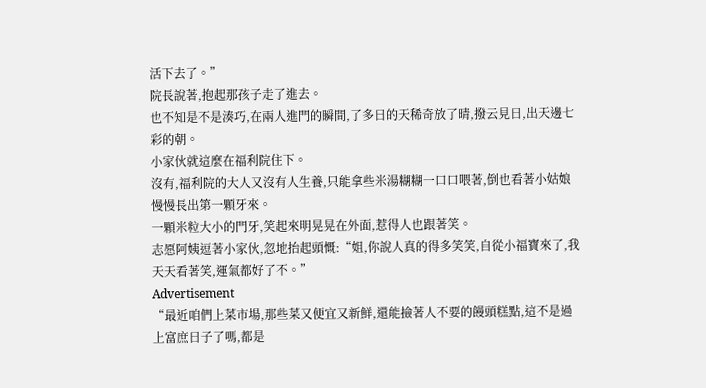活下去了。”
院長說著,抱起那孩子走了進去。
也不知是不是湊巧,在兩人進門的瞬間,了多日的天稀奇放了晴,撥云見日,出天邊七彩的朝。
小家伙就這麼在福利院住下。
沒有,福利院的大人又沒有人生養,只能拿些米湯糊糊一口口喂著,倒也看著小姑娘慢慢長出第一顆牙來。
一顆米粒大小的門牙,笑起來明晃晃在外面,惹得人也跟著笑。
志愿阿姨逗著小家伙,忽地抬起頭慨:“姐,你說人真的得多笑笑,自從小福寶來了,我天天看著笑,運氣都好了不。”
Advertisement
“最近咱們上菜市場,那些菜又便宜又新鮮,還能撿著人不要的饅頭糕點,這不是過上富庶日子了嗎,都是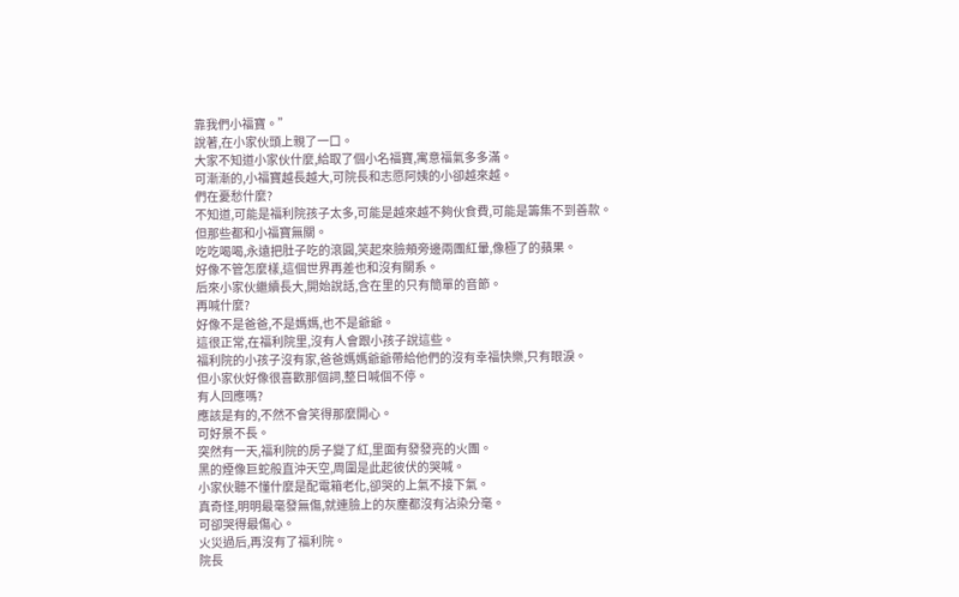靠我們小福寶。”
說著,在小家伙頭上親了一口。
大家不知道小家伙什麼,給取了個小名福寶,寓意福氣多多滿。
可漸漸的,小福寶越長越大,可院長和志愿阿姨的小卻越來越。
們在憂愁什麼?
不知道,可能是福利院孩子太多,可能是越來越不夠伙食費,可能是籌集不到善款。
但那些都和小福寶無關。
吃吃喝喝,永遠把肚子吃的滾圓,笑起來臉頰旁邊兩團紅暈,像極了的蘋果。
好像不管怎麼樣,這個世界再差也和沒有關系。
后來小家伙繼續長大,開始說話,含在里的只有簡單的音節。
再喊什麼?
好像不是爸爸,不是媽媽,也不是爺爺。
這很正常,在福利院里,沒有人會跟小孩子說這些。
福利院的小孩子沒有家,爸爸媽媽爺爺帶給他們的沒有幸福快樂,只有眼淚。
但小家伙好像很喜歡那個詞,整日喊個不停。
有人回應嗎?
應該是有的,不然不會笑得那麼開心。
可好景不長。
突然有一天,福利院的房子變了紅,里面有發發亮的火團。
黑的煙像巨蛇般直沖天空,周圍是此起彼伏的哭喊。
小家伙聽不懂什麼是配電箱老化,卻哭的上氣不接下氣。
真奇怪,明明最毫發無傷,就連臉上的灰塵都沒有沾染分毫。
可卻哭得最傷心。
火災過后,再沒有了福利院。
院長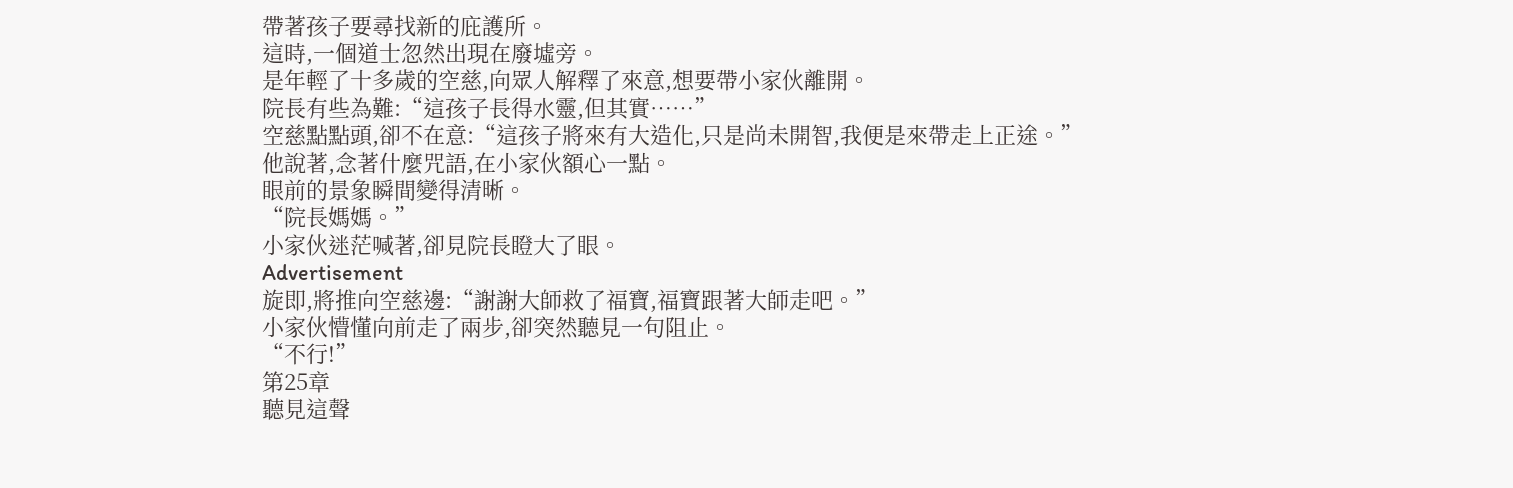帶著孩子要尋找新的庇護所。
這時,一個道士忽然出現在廢墟旁。
是年輕了十多歲的空慈,向眾人解釋了來意,想要帶小家伙離開。
院長有些為難:“這孩子長得水靈,但其實……”
空慈點點頭,卻不在意:“這孩子將來有大造化,只是尚未開智,我便是來帶走上正途。”
他說著,念著什麼咒語,在小家伙額心一點。
眼前的景象瞬間變得清晰。
“院長媽媽。”
小家伙迷茫喊著,卻見院長瞪大了眼。
Advertisement
旋即,將推向空慈邊:“謝謝大師救了福寶,福寶跟著大師走吧。”
小家伙懵懂向前走了兩步,卻突然聽見一句阻止。
“不行!”
第25章
聽見這聲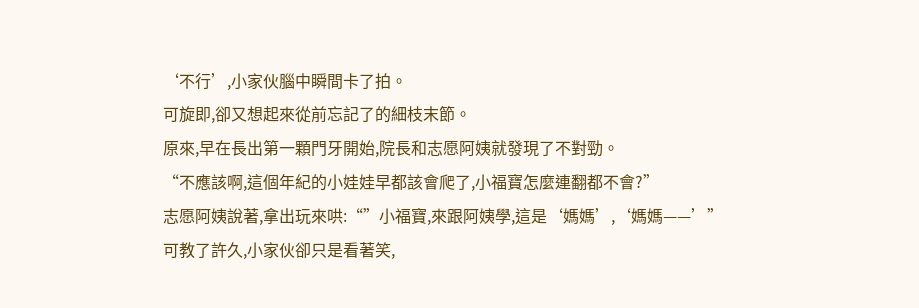‘不行’,小家伙腦中瞬間卡了拍。
可旋即,卻又想起來從前忘記了的細枝末節。
原來,早在長出第一顆門牙開始,院長和志愿阿姨就發現了不對勁。
“不應該啊,這個年紀的小娃娃早都該會爬了,小福寶怎麼連翻都不會?”
志愿阿姨說著,拿出玩來哄:“”小福寶,來跟阿姨學,這是‘媽媽’,‘媽媽——’”
可教了許久,小家伙卻只是看著笑,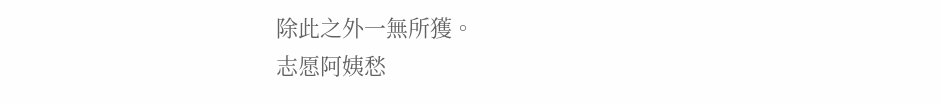除此之外一無所獲。
志愿阿姨愁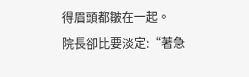得眉頭都皺在一起。
院長卻比要淡定:“著急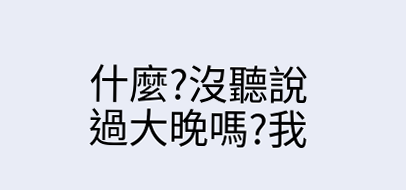什麼?沒聽說過大晚嗎?我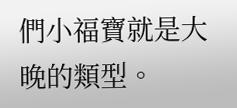們小福寶就是大晚的類型。